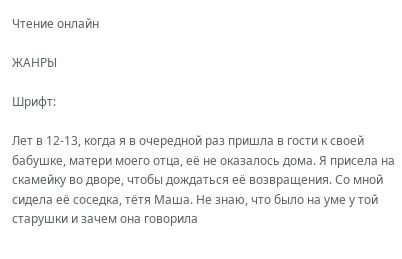Чтение онлайн

ЖАНРЫ

Шрифт:

Лет в 12-13, когда я в очередной раз пришла в гости к своей бабушке, матери моего отца, её не оказалось дома. Я присела на скамейку во дворе, чтобы дождаться её возвращения. Со мной сидела её соседка, тётя Маша. Не знаю, что было на уме у той старушки и зачем она говорила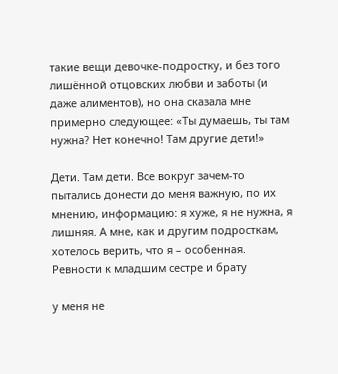такие вещи девочке-подростку, и без того лишённой отцовских любви и заботы (и даже алиментов), но она сказала мне примерно следующее: «Ты думаешь, ты там нужна? Нет конечно! Там другие дети!»

Дети. Там дети. Все вокруг зачем-то пытались донести до меня важную, по их мнению, информацию: я хуже, я не нужна, я лишняя. А мне, как и другим подросткам, хотелось верить, что я – особенная. Ревности к младшим сестре и брату

у меня не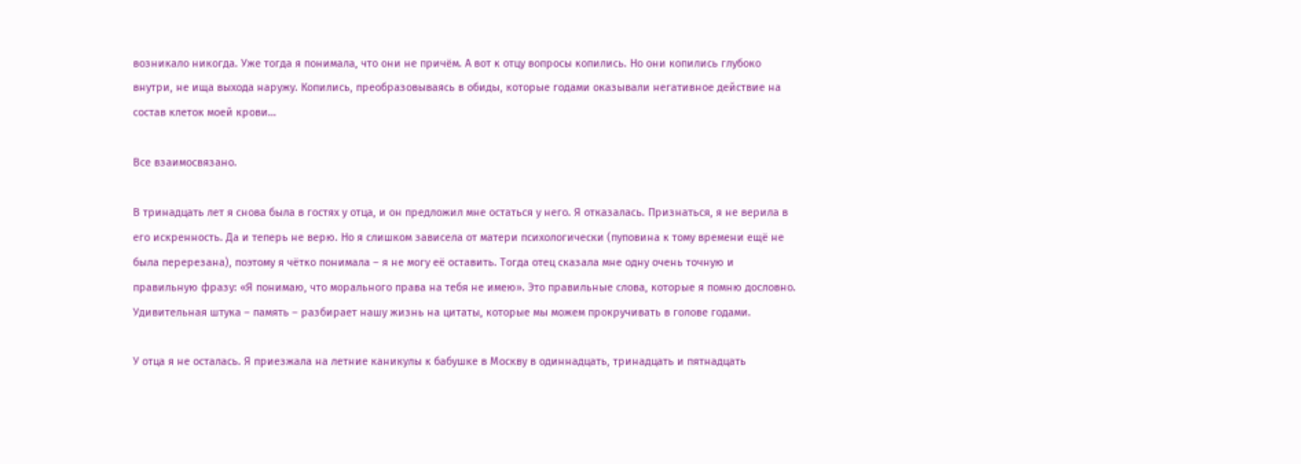возникало никогда. Уже тогда я понимала, что они не причём. А вот к отцу вопросы копились. Но они копились глубоко внутри, не ища выхода наружу. Копились, преобразовываясь в обиды, которые годами оказывали негативное действие на состав клеток моей крови…

Все взаимосвязано.

В тринадцать лет я снова была в гостях у отца, и он предложил мне остаться у него. Я отказалась. Признаться, я не верила в его искренность. Да и теперь не верю. Но я слишком зависела от матери психологически (пуповина к тому времени ещё не была перерезана), поэтому я чётко понимала – я не могу её оставить. Тогда отец сказала мне одну очень точную и правильную фразу: «Я понимаю, что морального права на тебя не имею». Это правильные слова, которые я помню дословно. Удивительная штука – память – разбирает нашу жизнь на цитаты, которые мы можем прокручивать в голове годами.

У отца я не осталась. Я приезжала на летние каникулы к бабушке в Москву в одиннадцать, тринадцать и пятнадцать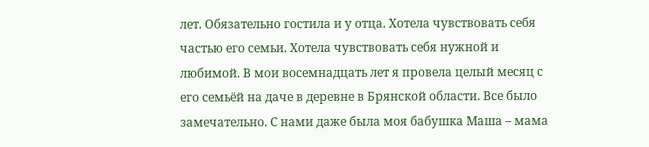лет. Обязательно гостила и у отца. Хотела чувствовать себя частью его семьи. Хотела чувствовать себя нужной и любимой. В мои восемнадцать лет я провела целый месяц с его семьёй на даче в деревне в Брянской области. Все было замечательно. С нами даже была моя бабушка Маша – мама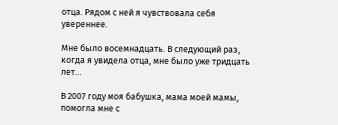отца. Рядом с ней я чувствовала себя увереннее.

Мне было восемнадцать. В следующий раз, когда я увидела отца, мне было уже тридцать лет…

В 2007 году моя бабушка, мама моей мамы, помогла мне с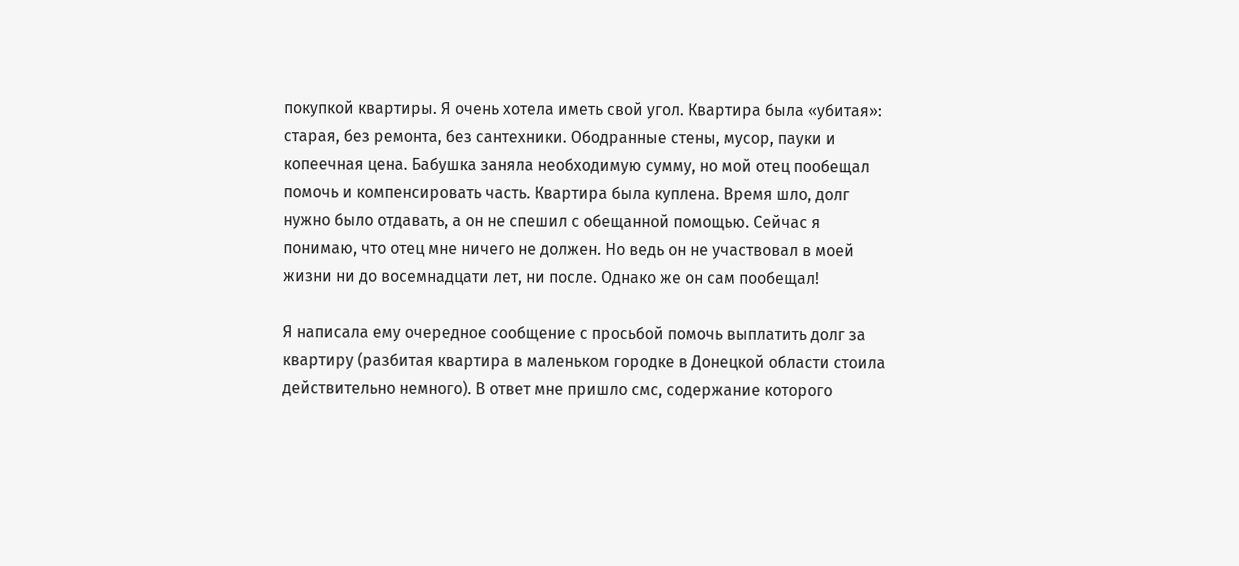покупкой квартиры. Я очень хотела иметь свой угол. Квартира была «убитая»: старая, без ремонта, без сантехники. Ободранные стены, мусор, пауки и копеечная цена. Бабушка заняла необходимую сумму, но мой отец пообещал помочь и компенсировать часть. Квартира была куплена. Время шло, долг нужно было отдавать, а он не спешил с обещанной помощью. Сейчас я понимаю, что отец мне ничего не должен. Но ведь он не участвовал в моей жизни ни до восемнадцати лет, ни после. Однако же он сам пообещал!

Я написала ему очередное сообщение с просьбой помочь выплатить долг за квартиру (разбитая квартира в маленьком городке в Донецкой области стоила действительно немного). В ответ мне пришло смс, содержание которого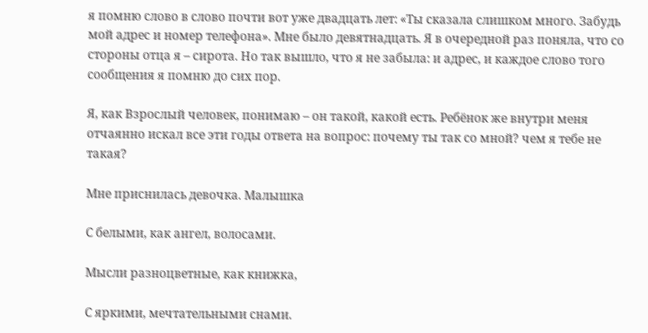я помню слово в слово почти вот уже двадцать лет: «Ты сказала слишком много. Забудь мой адрес и номер телефона». Мне было девятнадцать. Я в очередной раз поняла, что со стороны отца я – сирота. Но так вышло, что я не забыла: и адрес, и каждое слово того сообщения я помню до сих пор.

Я, как Взрослый человек, понимаю – он такой, какой есть. Ребёнок же внутри меня отчаянно искал все эти годы ответа на вопрос: почему ты так со мной? чем я тебе не такая?

Мне приснилась девочка. Малышка

С белыми, как ангел, волосами.

Мысли разноцветные, как книжка,

С яркими, мечтательными снами.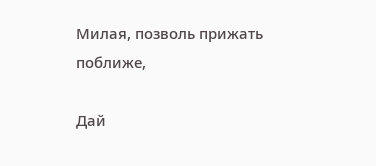Милая, позволь прижать поближе,

Дай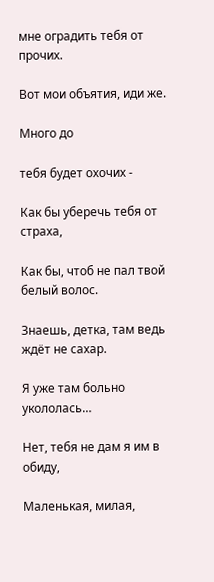мне оградить тебя от прочих.

Вот мои объятия, иди же.

Много до

тебя будет охочих -

Как бы уберечь тебя от страха,

Как бы, чтоб не пал твой белый волос.

Знаешь, детка, там ведь ждёт не сахар.

Я уже там больно укололась…

Нет, тебя не дам я им в обиду,

Маленькая, милая,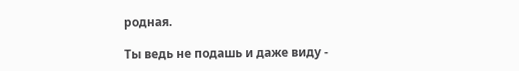родная.

Ты ведь не подашь и даже виду -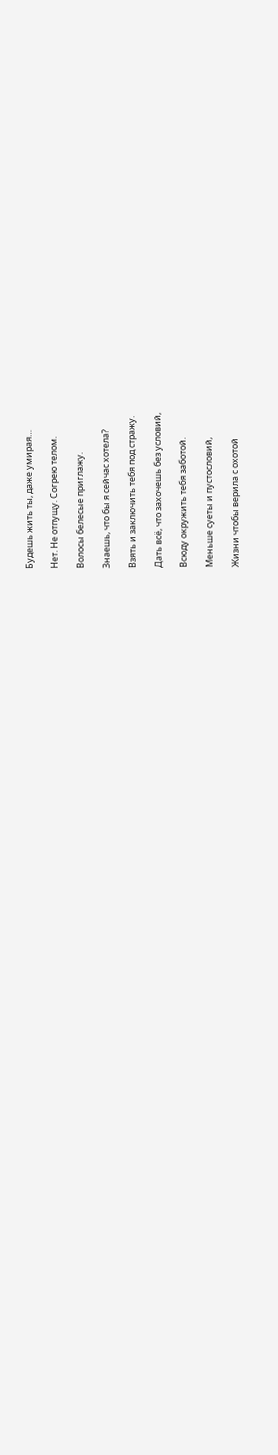Будешь жить ты, даже умирая…

Нет. Не отпущу. Согрею телом.

Волосы белесые приглажу.

Знаешь, что бы я сейчас хотела?

Взять и заключить тебя под стражу.

Дать всё, что захочешь без условий,

Всюду окружить тебя заботой.

Меньше суеты и пустословий,

Жизни чтобы верила с охотой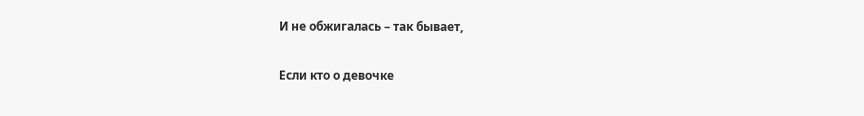И не обжигалась – так бывает,

Если кто о девочке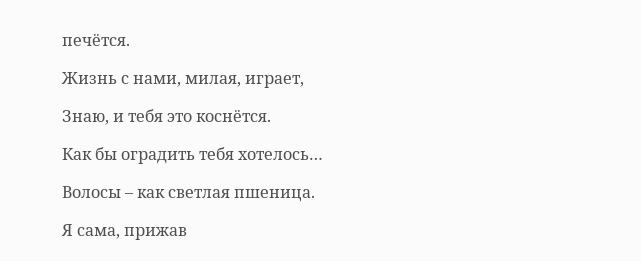печётся.

Жизнь с нами, милая, играет,

Знаю, и тебя это коснётся.

Как бы оградить тебя хотелось…

Волосы – как светлая пшеница.

Я сама, прижав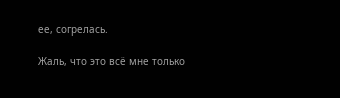ее, согрелась.

Жаль, что это всё мне только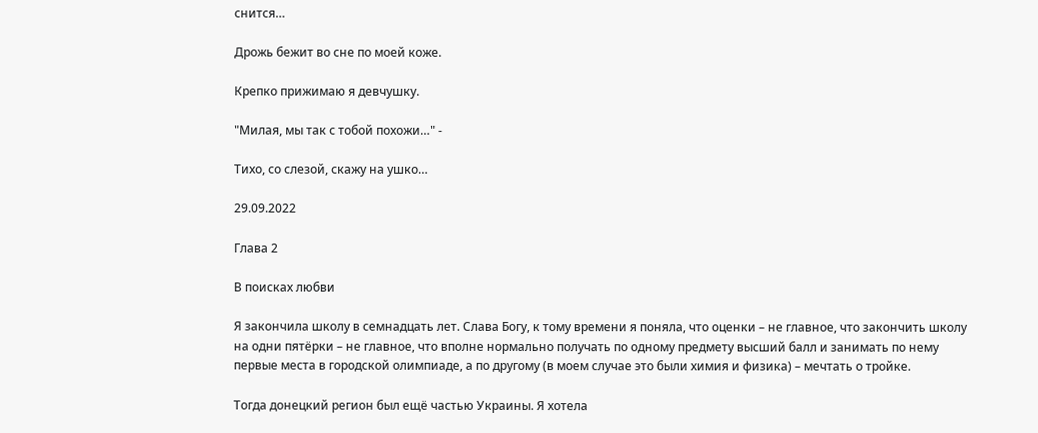снится…

Дрожь бежит во сне по моей коже.

Крепко прижимаю я девчушку.

"Милая, мы так с тобой похожи…" -

Тихо, со слезой, скажу на ушко…

29.09.2022

Глава 2

В поисках любви

Я закончила школу в семнадцать лет. Слава Богу, к тому времени я поняла, что оценки – не главное, что закончить школу на одни пятёрки – не главное, что вполне нормально получать по одному предмету высший балл и занимать по нему первые места в городской олимпиаде, а по другому (в моем случае это были химия и физика) – мечтать о тройке.

Тогда донецкий регион был ещё частью Украины. Я хотела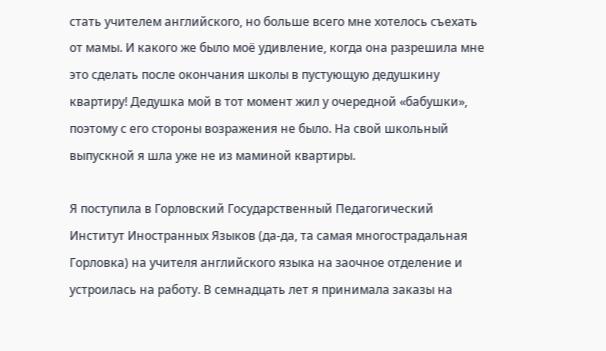стать учителем английского, но больше всего мне хотелось съехать от мамы. И какого же было моё удивление, когда она разрешила мне это сделать после окончания школы в пустующую дедушкину квартиру! Дедушка мой в тот момент жил у очередной «бабушки», поэтому с его стороны возражения не было. На свой школьный выпускной я шла уже не из маминой квартиры.

Я поступила в Горловский Государственный Педагогический Институт Иностранных Языков (да-да, та самая многострадальная Горловка) на учителя английского языка на заочное отделение и устроилась на работу. В семнадцать лет я принимала заказы на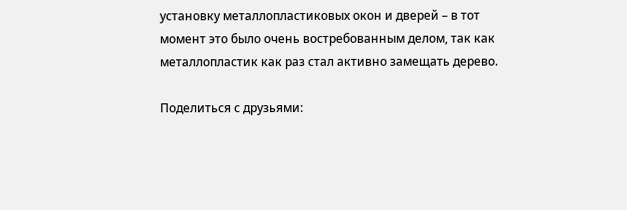установку металлопластиковых окон и дверей – в тот момент это было очень востребованным делом, так как металлопластик как раз стал активно замещать дерево.

Поделиться с друзьями: